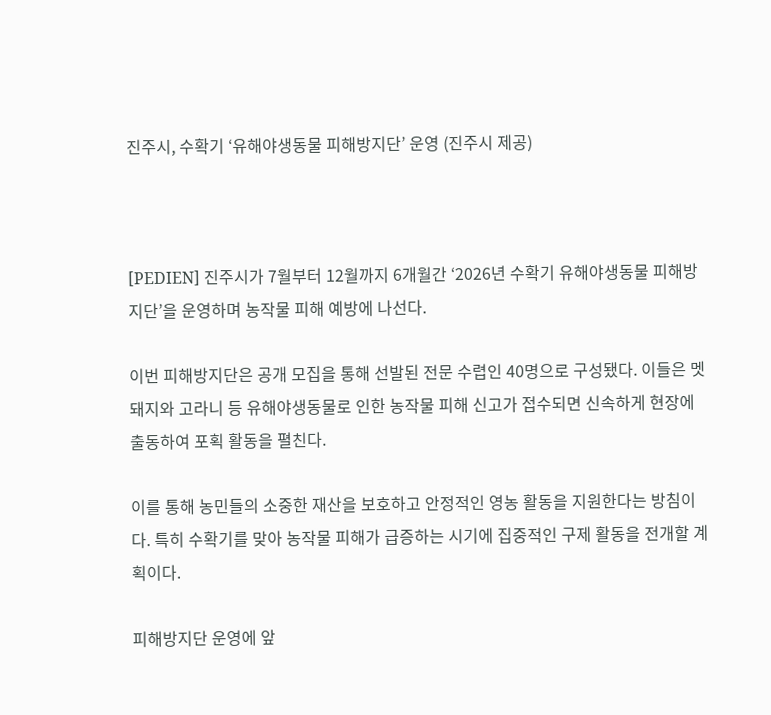진주시, 수확기 ‘유해야생동물 피해방지단’ 운영 (진주시 제공)



[PEDIEN] 진주시가 7월부터 12월까지 6개월간 ‘2026년 수확기 유해야생동물 피해방지단’을 운영하며 농작물 피해 예방에 나선다.

이번 피해방지단은 공개 모집을 통해 선발된 전문 수렵인 40명으로 구성됐다. 이들은 멧돼지와 고라니 등 유해야생동물로 인한 농작물 피해 신고가 접수되면 신속하게 현장에 출동하여 포획 활동을 펼친다.

이를 통해 농민들의 소중한 재산을 보호하고 안정적인 영농 활동을 지원한다는 방침이다. 특히 수확기를 맞아 농작물 피해가 급증하는 시기에 집중적인 구제 활동을 전개할 계획이다.

피해방지단 운영에 앞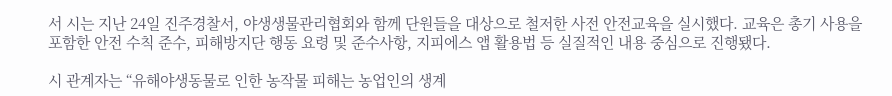서 시는 지난 24일 진주경찰서, 야생생물관리협회와 함께 단원들을 대상으로 철저한 사전 안전교육을 실시했다. 교육은 총기 사용을 포함한 안전 수칙 준수, 피해방지단 행동 요령 및 준수사항, 지피에스 앱 활용법 등 실질적인 내용 중심으로 진행됐다.

시 관계자는 “유해야생동물로 인한 농작물 피해는 농업인의 생계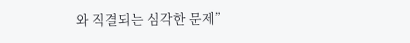와 직결되는 심각한 문제”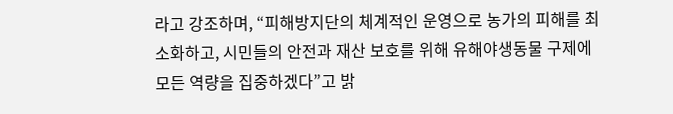라고 강조하며, “피해방지단의 체계적인 운영으로 농가의 피해를 최소화하고, 시민들의 안전과 재산 보호를 위해 유해야생동물 구제에 모든 역량을 집중하겠다”고 밝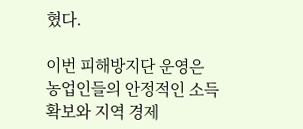혔다.

이번 피해방지단 운영은 농업인들의 안정적인 소득 확보와 지역 경제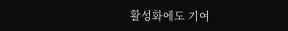활성화에도 기여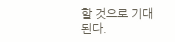할 것으로 기대된다.